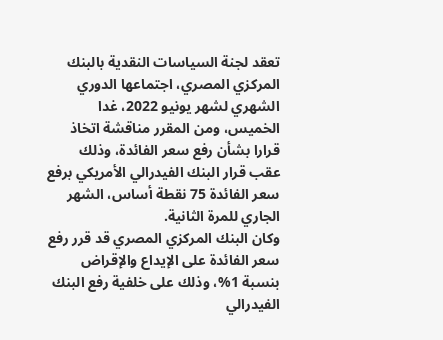تعقد لجنة السياسات النقدية بالبنك المركزي المصري، اجتماعها الدوري الشهري لشهر يونيو 2022، غدا الخميس، ومن المقرر مناقشة اتخاذ قرارا بشأن رفع سعر الفائدة، وذلك عقب قرار البنك الفيدرالي الأمريكي برفع سعر الفائدة 75 نقطة أساس، الشهر الجاري للمرة الثانية.
وكان البنك المركزي المصري قد قرر رفع سعر الفائدة على الإيداع والإقراض بنسبة 1%، وذلك على خلفية رفع البنك الفيدرالي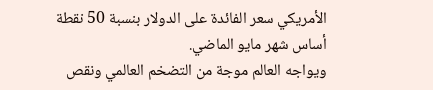الأمريكي سعر الفائدة على الدولار بنسبة 50 نقطة أساس شهر مايو الماضي.
ويواجه العالم موجة من التضخم العالمي ونقص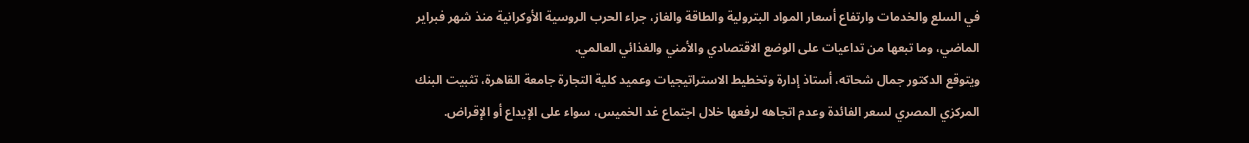في السلع والخدمات وارتفاع أسعار المواد البترولية والطاقة والغاز، جراء الحرب الروسية الأوكرانية منذ شهر فبراير الماضي، وما تبعها من تداعيات على الوضع الاقتصادي والأمني والغذائي العالمي.
ويتوقع الدكتور جمال شحاته، أستاذ إدارة وتخطيط الاستراتيجيات وعميد كلية التجارة جامعة القاهرة، تثبيت البنك المركزي المصري لسعر الفائدة وعدم اتجاهه لرفعها خلال اجتماع غد الخميس، سواء على الإيداع أو الإقراض.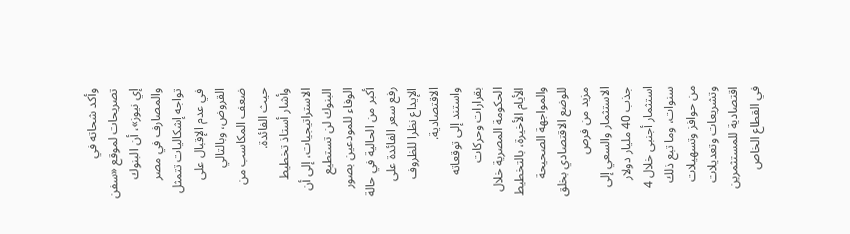وأكد شحاته في تصريحات لموقع «سفن إي نيوز»، أن البنوك والمصارف في مصر تواجه إشكاليات تتمثل في عدم الإقبال على القروض، وبالتالي ضعف المكاسب من حيث الفائدة.
وأشار أستاذ تخطيط الاستراتيجيات، إلى أن البنوك لن تستطيع الوفاء للمودعين بصور أكبر من الحالية في حالة رفع سعر الفائدة على الإيداع نظرا للظروف الاقتصادية.
واستند إلى توقعاته بقرارات وحركات الحكومة المصرية خلال الأيام الأخيرة، بالتخطيط والمواجهة الصحيحة للوضع الاقتصادي بخلق مزيد من فرص الاستثمار والسعي إلى جذب 40 مليار دولار استثمار أجنبى خلال 4 سنوات، وما تبع ذلك من حوافز وتسهيلات وتشريعات وتعديلات اقتصادية للمستثمرين في القطاع الخاص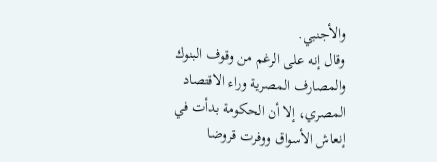والأجنبي.
وقال إنه على الرغم من وقوف البنوك والمصارف المصرية وراء الاقتصاد المصري، إلا أن الحكومة بدأت في إنعاش الأسواق ووفرت قروضا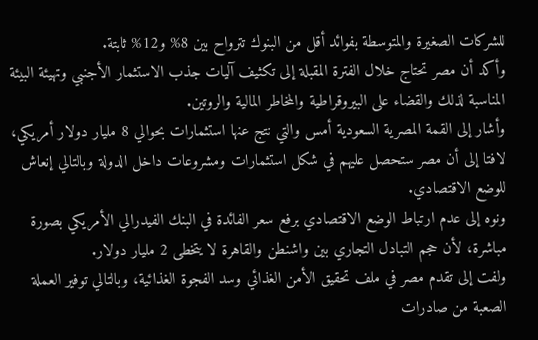للشركات الصغيرة والمتوسطة بفوائد أقل من البنوك تترواح بين 8% و12% ثابتة.
وأكد أن مصر تحتاج خلال الفترة المقبلة إلى تكثيف آليات جذب الاستثمار الأجنبي وتهيئة البيئة المناسبة لذلك والقضاء على البيروقراطية والمخاطر المالية والروتين.
وأشار إلى القمة المصرية السعودية أمس والتي نتج عنها استثمارات بحوالي 8 مليار دولار أمريكي، لافتا إلى أن مصر ستحصل عليهم في شكل استثمارات ومشروعات داخل الدولة وبالتالي إنعاش للوضع الاقتصادي.
ونوه إلى عدم ارتباط الوضع الاقتصادي برفع سعر الفائدة في البنك الفيدرالي الأمريكي بصورة مباشرة، لأن حجم التبادل التجاري بين واشنطن والقاهرة لا يتخطى 2 مليار دولار.
ولفت إلى تقدم مصر في ملف تحقيق الأمن الغذائي وسد الفجوة الغذائية، وبالتالي توفير العملة الصعبة من صادرات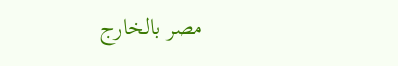مصر بالخارج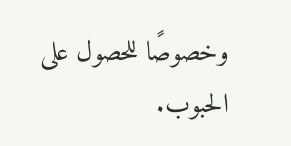وخصوصًا للحصول على الحبوب.